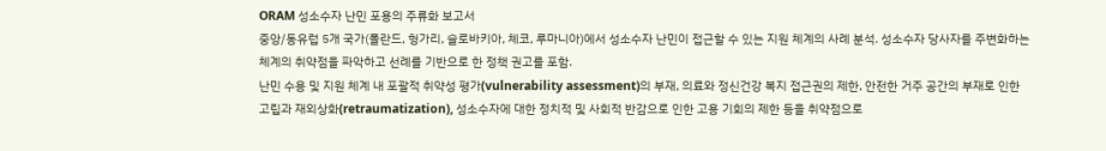ORAM 성소수자 난민 포용의 주류화 보고서
중앙/동유럽 5개 국가(폴란드, 헝가리, 슬로바키아, 체코, 루마니아)에서 성소수자 난민이 접근할 수 있는 지원 체계의 사례 분석. 성소수자 당사자를 주변화하는 체계의 취약점을 파악하고 선례를 기반으로 한 정책 권고를 포함.
난민 수용 및 지원 체계 내 포괄적 취약성 평가(vulnerability assessment)의 부재, 의료와 정신건강 복지 접근권의 제한, 안전한 거주 공간의 부재로 인한 고립과 재외상화(retraumatization), 성소수자에 대한 정치적 및 사회적 반감으로 인한 고용 기회의 제한 등을 취약점으로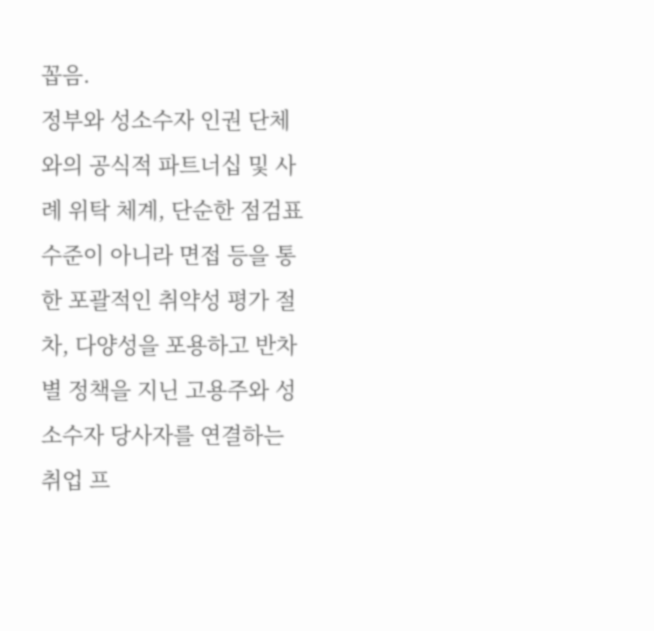꼽음.
정부와 성소수자 인권 단체와의 공식적 파트너십 및 사례 위탁 체계, 단순한 점검표 수준이 아니라 면접 등을 통한 포괄적인 취약성 평가 절차, 다양성을 포용하고 반차별 정책을 지닌 고용주와 성소수자 당사자를 연결하는 취업 프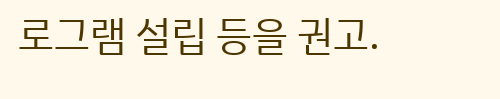로그램 설립 등을 권고.